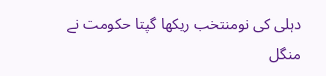دہلی کی نومنتخب ریکھا گپتا حکومت نے منگل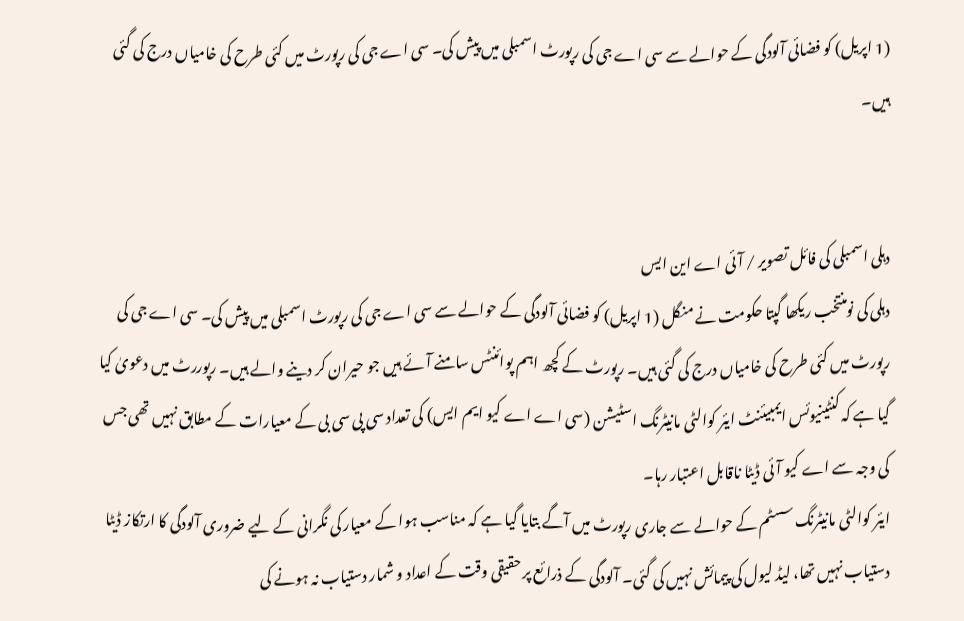(1 اپریل) کو فضائی آلودگی کے حوالے سے سی اے جی کی رپورٹ اسمبلی میں پیش کی۔ سی اے جی کی رپورٹ میں کئی طرح کی خامیاں درج کی گئی ہیں۔


دہلی اسمبلی کی فائل تصویر / آئی اے این ایس
دہلی کی نومنتخب ریکھا گپتا حکومت نے منگل (1 اپریل) کو فضائی آلودگی کے حوالے سے سی اے جی کی رپورٹ اسمبلی میں پیش کی۔ سی اے جی کی رپورٹ میں کئی طرح کی خامیاں درج کی گئی ہیں۔ رپورٹ کے کچھ اہم پوائنٹس سامنے آئے ہیں جو حیران کر دینے والے ہیں۔ رپوررٹ میں دعویٰ کیا گیا ہے کہ کنٹینیوئس ایمبیئنٹ ایئر کوالٹی مانیٹرنگ اسٹیشن (سی اے اے کیو ایم ایس) کی تعداد سی پی سی بی کے معیارات کے مطابق نہیں تھی جس کی وجہ سے اے کیو آئی ڈیٹا ناقابل اعتبار رہا۔
ایئر کوالٹی مانیٹرنگ سسٹم کے حوالے سے جاری رپورٹ میں آگے بتایا گیا ہے کہ مناسب ہوا کے معیار کی نگرانی کے لیے ضروری آلودگی کا ارتکاز ڈیٹا دستیاب نہیں تھا، لیڈ لیول کی پیمائش نہیں کی گئی۔ آلودگی کے ذرائع پر حقیقی وقت کے اعداد و شمار دستیاب نہ ہونے کی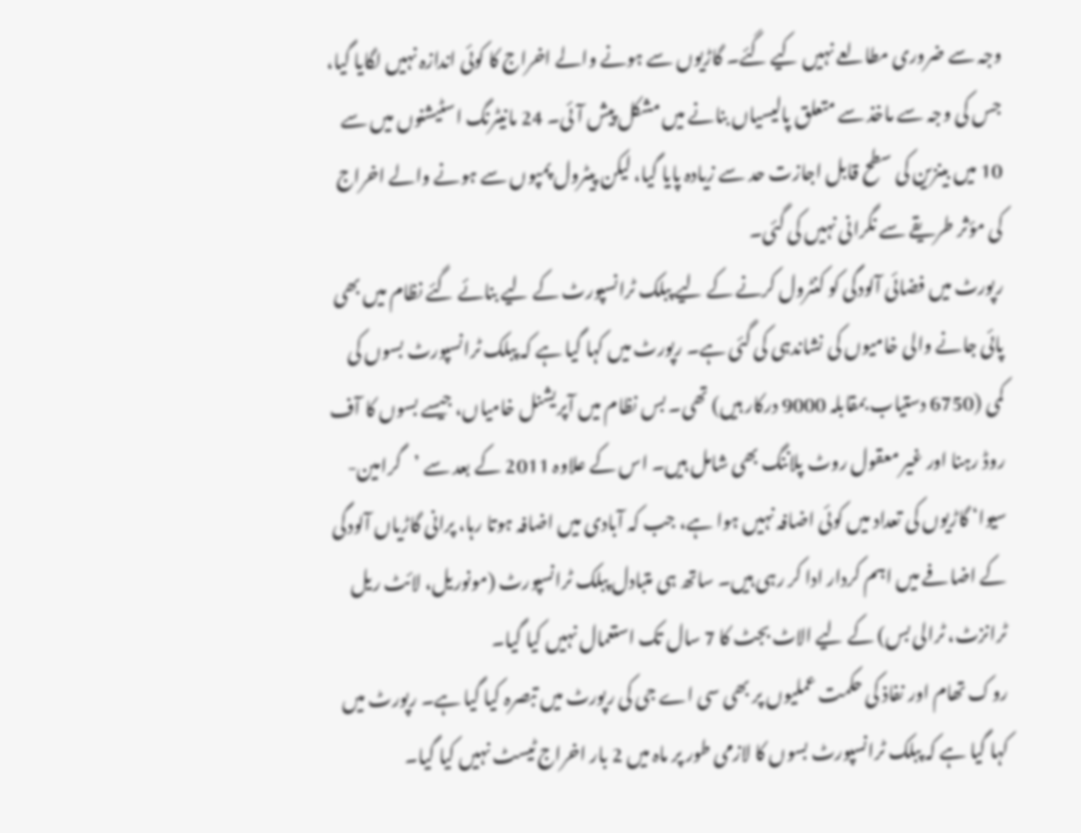وجہ سے ضروری مطالعے نہیں کیے گئے۔ گاڑیوں سے ہونے والے اخراج کا کوئی اندازہ نہیں لگایا گیا، جس کی وجہ سے ماخذ سے متعلق پالیسیاں بنانے میں مشکل پیش آئی۔ 24 مانیٹرنگ اسٹیشنوں میں سے 10 میں بینزین کی سطح قابل اجازت حد سے زیادہ پایا گیا، لیکن پیٹرول پمپوں سے ہونے والے اخراج کی مؤثر طریقے سے نگرانی نہیں کی گئی۔
رپورٹ میں فضائی آلودگی کو کنٹرول کرنے کے لیے پبلک ٹرانسپورٹ کے لیے بنائے گئے نظام میں بھی پائی جانے والی خامیوں کی نشاندہی کی گئی ہے۔ رپورٹ میں کہا گیا ہے کہ پبلک ٹرانسپورٹ بسوں کی کمی (6750 دستیاب بمقابلہ 9000 درکار ہیں) تھی۔ بس نظام میں آپریشنل خامیاں، جیسے بسوں کا آف روڈ رہنا اور غیر معقول روٹ پلاننگ بھی شامل ہیں۔ اس کے علاوہ 2011 کے بعد سے ’گرامین-سیوا‘ گاڑیوں کی تعداد میں کوئی اضافہ نہیں ہوا ہے، جب کہ آبادی میں اضافہ ہوتا رہا، پرانی گاڑیاں آلودگی کے اضافے میں اہم کردار ادا کر رہی ہیں۔ ساتھ ہی متبادل پبلک ٹرانسپورٹ (مونوریل، لائٹ ریل ٹرانزٹ، ٹرالی بس) کے لیے الاٹ بجٹ کا 7 سال تک استعمال نہیں کیا گیا۔
روک تھام اور نفاذ کی حکمت عملیوں پر بھی سی اے جی کی رپورٹ میں تبصرہ کیا گیا ہے۔ رپورٹ میں کہا گیا ہے کہ پبلک ٹرانسپورٹ بسوں کا لازمی طور پر ماہ میں 2 بار اخراج ٹیسٹ نہیں کیا گیا۔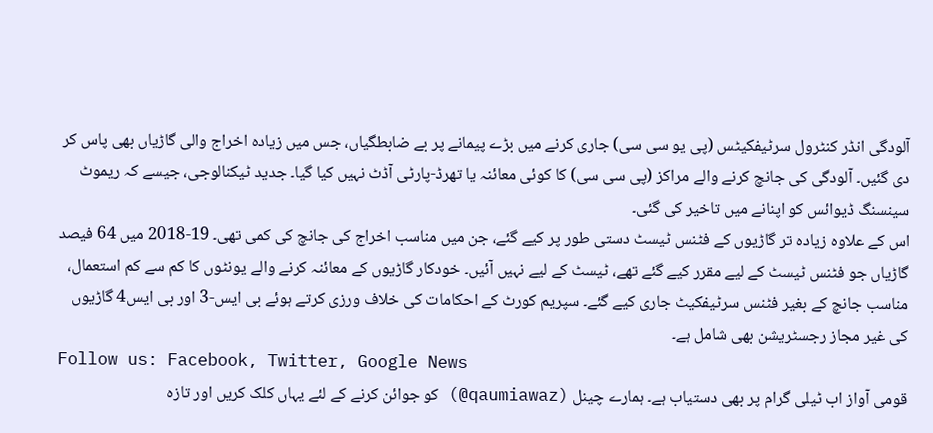آلودگی انڈر کنٹرول سرٹیفکیٹس (پی یو سی سی) جاری کرنے میں بڑے پیمانے پر بے ضابطگیاں، جس میں زیادہ اخراج والی گاڑیاں بھی پاس کر دی گئیں۔ آلودگی کی جانچ کرنے والے مراکز (پی سی سی) کا کوئی معائنہ یا تھرڈ-پارٹی آڈٹ نہیں کیا گیا۔ جدید ٹیکنالوجی، جیسے کہ ریموٹ سینسنگ ڈیوائس کو اپنانے میں تاخیر کی گئی۔
اس کے علاوہ زیادہ تر گاڑیوں کے فٹنس ٹیسٹ دستی طور پر کیے گئے، جن میں مناسب اخراج کی جانچ کی کمی تھی۔ 19-2018 میں 64 فیصد گاڑیاں جو فٹنس ٹیسٹ کے لیے مقرر کیے گئے تھے، ٹیسٹ کے لیے نہیں آئیں۔ خودکار گاڑیوں کے معائنہ کرنے والے یونٹوں کا کم سے کم استعمال، مناسب جانچ کے بغیر فٹنس سرٹیفکیٹ جاری کیے گئے۔ سپریم کورٹ کے احکامات کی خلاف ورزی کرتے ہوئے بی ایس-3 اور بی ایس4 گاڑیوں کی غیر مجاز رجسٹریشن بھی شامل ہے۔
Follow us: Facebook, Twitter, Google News
قومی آواز اب ٹیلی گرام پر بھی دستیاب ہے۔ ہمارے چینل (qaumiawaz@) کو جوائن کرنے کے لئے یہاں کلک کریں اور تازہ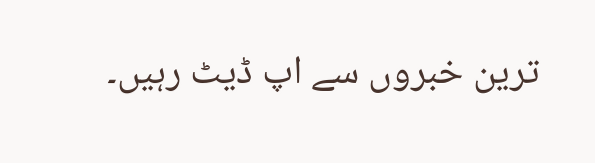ترین خبروں سے اپ ڈیٹ رہیں۔